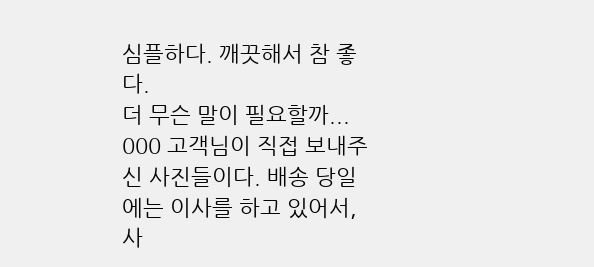심플하다. 깨끗해서 참 좋다.
더 무슨 말이 필요할까...
000 고객님이 직접 보내주신 사진들이다. 배송 당일에는 이사를 하고 있어서, 사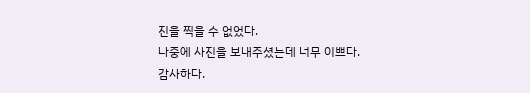진을 찍을 수 없었다.
나중에 사진을 보내주셨는데 너무 이쁘다.
감사하다.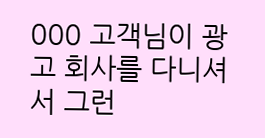000 고객님이 광고 회사를 다니셔서 그런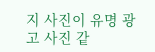지 사진이 유명 광고 사진 같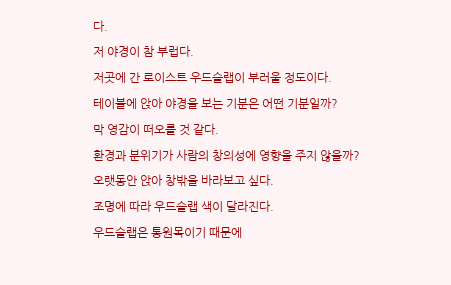다.
저 야경이 참 부럽다.
저곳에 간 로이스트 우드슬랩이 부러울 정도이다.
테이블에 앉아 야경을 보는 기분은 어떤 기분일까?
막 영감이 떠오를 것 같다.
환경과 분위기가 사람의 창의성에 영향을 주지 않을까?
오랫동안 앉아 창밖을 바라보고 싶다.
조명에 따라 우드슬랩 색이 달라진다.
우드슬랩은 통원목이기 때문에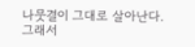나뭇결이 그대로 살아난다.
그래서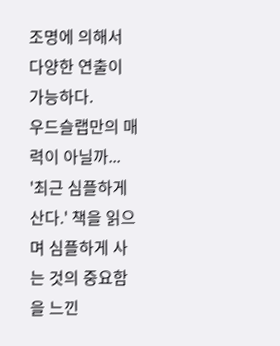조명에 의해서 다양한 연출이 가능하다.
우드슬랩만의 매력이 아닐까...
'최근 심플하게 산다.' 책을 읽으며 심플하게 사는 것의 중요함을 느낀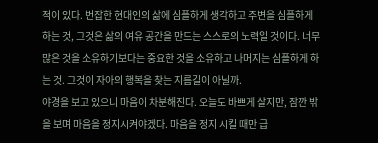적이 있다. 번잡한 현대인의 삶에 심플하게 생각하고 주변을 심플하게 하는 것, 그것은 삶의 여유 공간을 만드는 스스로의 노력일 것이다. 너무 많은 것을 소유하기보다는 중요한 것을 소유하고 나머지는 심플하게 하는 것. 그것이 자아의 행복을 찾는 지름길이 아닐까.
야경을 보고 있으니 마음이 차분해진다. 오늘도 바쁘게 살지만, 잠깐 밖을 보며 마음을 정지시켜야겠다. 마음을 정지 시킬 때만 급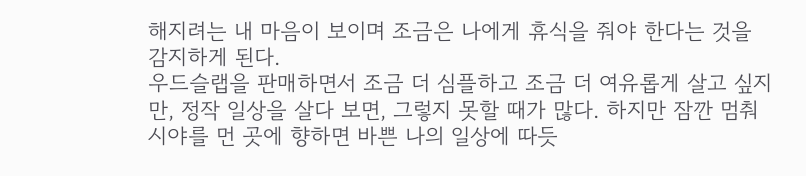해지려는 내 마음이 보이며 조금은 나에게 휴식을 줘야 한다는 것을 감지하게 된다.
우드슬랩을 판매하면서 조금 더 심플하고 조금 더 여유롭게 살고 싶지만, 정작 일상을 살다 보면, 그렇지 못할 때가 많다. 하지만 잠깐 멈춰 시야를 먼 곳에 향하면 바쁜 나의 일상에 따듯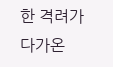한 격려가 다가온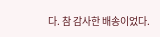다. 참 감사한 배송이었다.